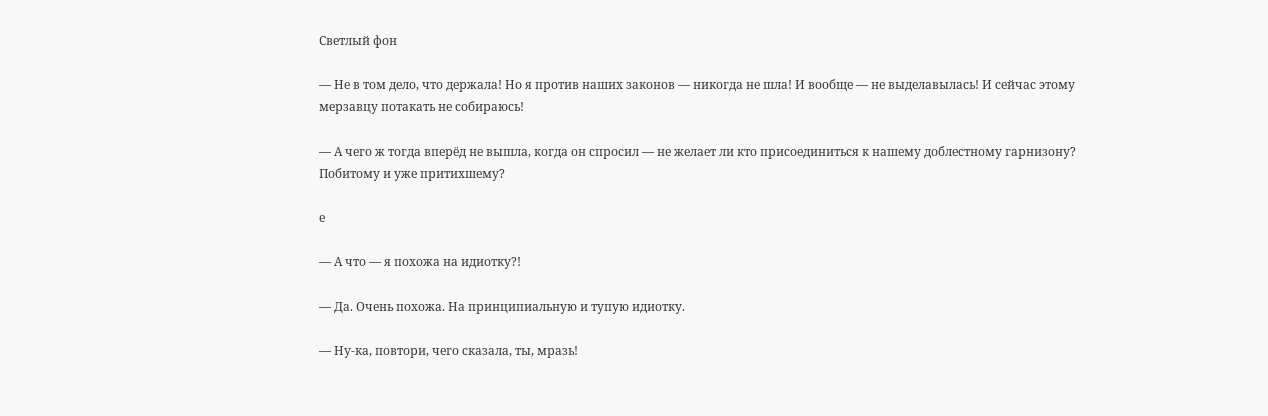Светлый фон

— Не в том дело, что держала! Но я против наших законов — никогда не шла! И вообще — не выделавылась! И сейчас этому мерзавцу потакать не собираюсь!

— А чего ж тогда вперёд не вышла, когда он спросил — не желает ли кто присоединиться к нашему доблестному гарнизону? Побитому и уже притихшему?

е

— А что — я похожа на идиотку?!

— Да. Очень похожа. На принципиальную и тупую идиотку.

— Ну-ка, повтори, чего сказала, ты, мразь!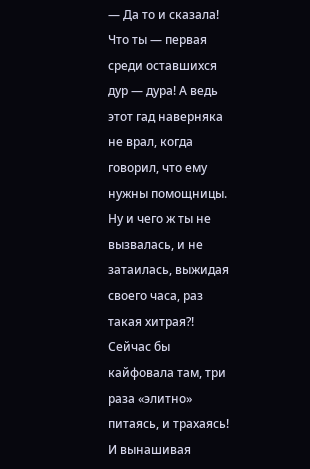— Да то и сказала! Что ты — первая среди оставшихся дур — дура! А ведь этот гад наверняка не врал, когда говорил, что ему нужны помощницы. Ну и чего ж ты не вызвалась, и не затаилась, выжидая своего часа, раз такая хитрая?! Сейчас бы кайфовала там, три раза «элитно» питаясь, и трахаясь! И вынашивая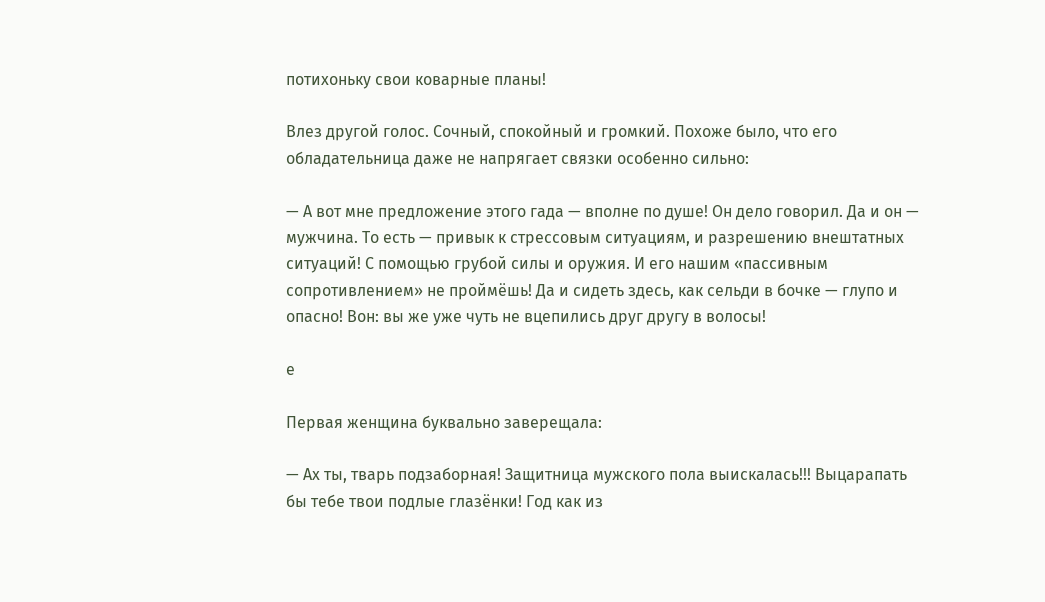потихоньку свои коварные планы!

Влез другой голос. Сочный, спокойный и громкий. Похоже было, что его обладательница даже не напрягает связки особенно сильно:

— А вот мне предложение этого гада — вполне по душе! Он дело говорил. Да и он — мужчина. То есть — привык к стрессовым ситуациям, и разрешению внештатных ситуаций! С помощью грубой силы и оружия. И его нашим «пассивным сопротивлением» не проймёшь! Да и сидеть здесь, как сельди в бочке — глупо и опасно! Вон: вы же уже чуть не вцепились друг другу в волосы!

е

Первая женщина буквально заверещала:

— Ах ты, тварь подзаборная! Защитница мужского пола выискалась!!! Выцарапать бы тебе твои подлые глазёнки! Год как из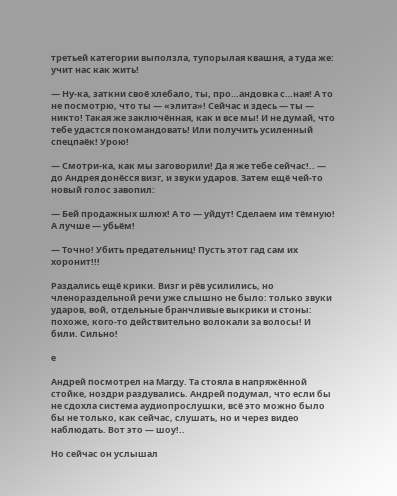третьей категории выползла, тупорылая квашня, а туда же: учит нас как жить!

— Ну-ка, заткни своё хлебало, ты, про…андовка с…ная! А то не посмотрю, что ты — «элита»! Сейчас и здесь — ты — никто! Такая же заключённая, как и все мы! И не думай, что тебе удастся покомандовать! Или получить усиленный спецпаёк! Урою!

— Смотри-ка, как мы заговорили! Да я же тебе сейчас!.. — до Андрея донёсся визг, и звуки ударов. Затем ещё чей-то новый голос завопил:

— Бей продажных шлюх! А то — уйдут! Сделаем им тёмную! А лучше — убьём!

— Точно! Убить предательниц! Пусть этот гад сам их хоронит!!!

Раздались ещё крики. Визг и рёв усилились, но членораздельной речи уже слышно не было: только звуки ударов, вой, отдельные бранчливые выкрики и стоны: похоже, кого-то действительно волокали за волосы! И били. Сильно!

е

Андрей посмотрел на Магду. Та стояла в напряжённой стойке, ноздри раздувались. Андрей подумал, что если бы не сдохла система аудиопрослушки, всё это можно было бы не только, как сейчас, слушать, но и через видео наблюдать. Вот это — шоу!..

Но сейчас он услышал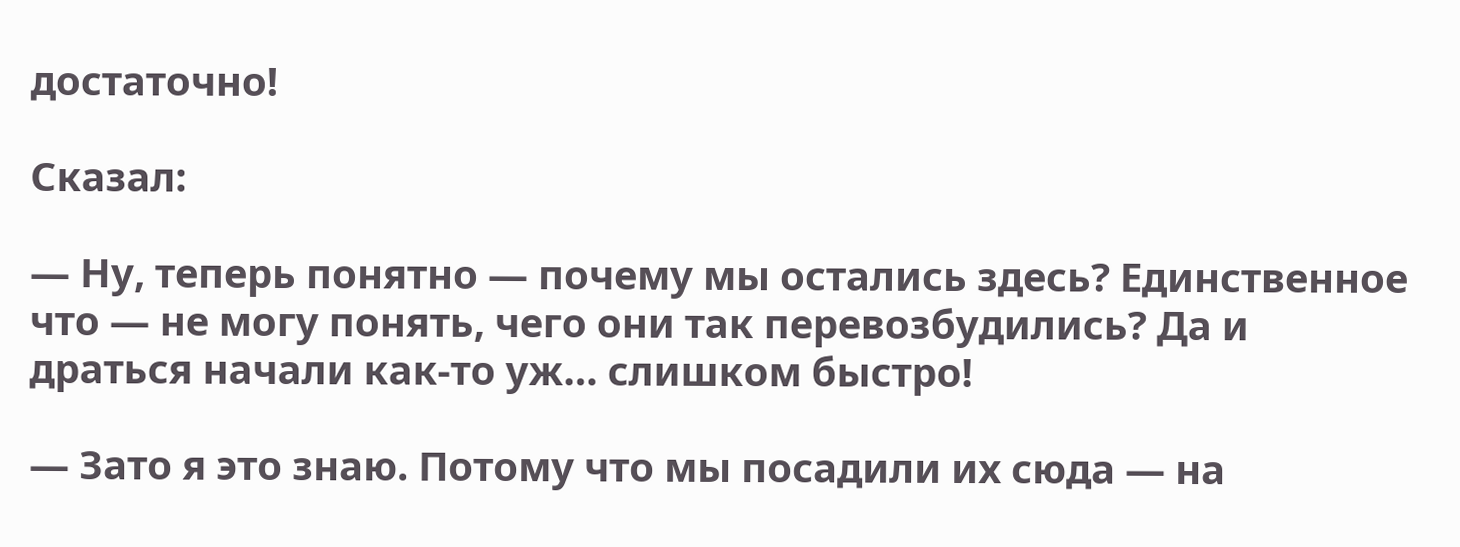достаточно!

Сказал:

— Ну, теперь понятно — почему мы остались здесь? Единственное что — не могу понять, чего они так перевозбудились? Да и драться начали как-то уж… слишком быстро!

— Зато я это знаю. Потому что мы посадили их сюда — на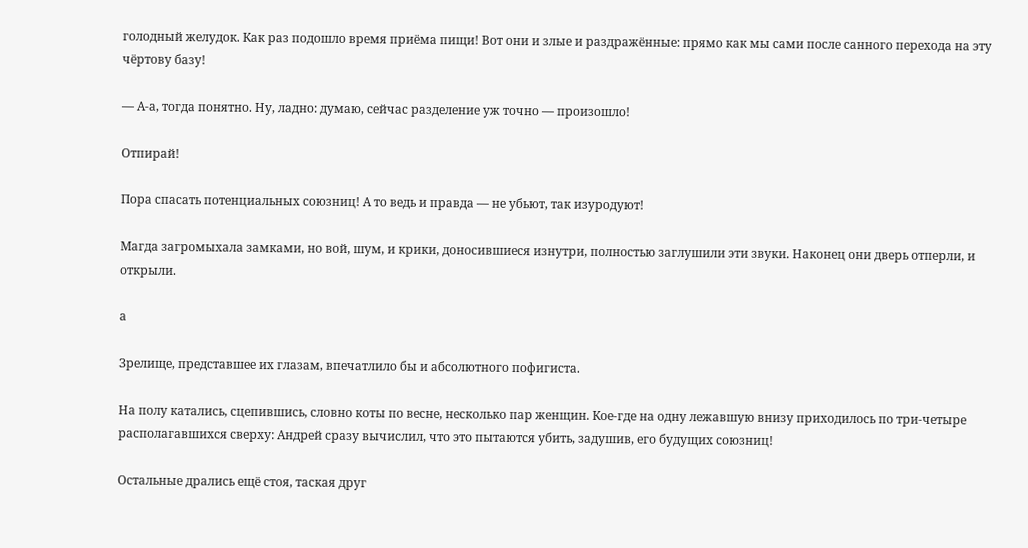голодный желудок. Как раз подошло время приёма пищи! Вот они и злые и раздражённые: прямо как мы сами после санного перехода на эту чёртову базу!

— А-а, тогда понятно. Ну, ладно: думаю, сейчас разделение уж точно — произошло!

Отпирай!

Пора спасать потенциальных союзниц! А то ведь и правда — не убьют, так изуродуют!

Магда загромыхала замками, но вой, шум, и крики, доносившиеся изнутри, полностью заглушили эти звуки. Наконец они дверь отперли, и открыли.

а

Зрелище, представшее их глазам, впечатлило бы и абсолютного пофигиста.

На полу катались, сцепившись, словно коты по весне, несколько пар женщин. Кое-где на одну лежавшую внизу приходилось по три-четыре располагавшихся сверху: Андрей сразу вычислил, что это пытаются убить, задушив, его будущих союзниц!

Остальные дрались ещё стоя, таская друг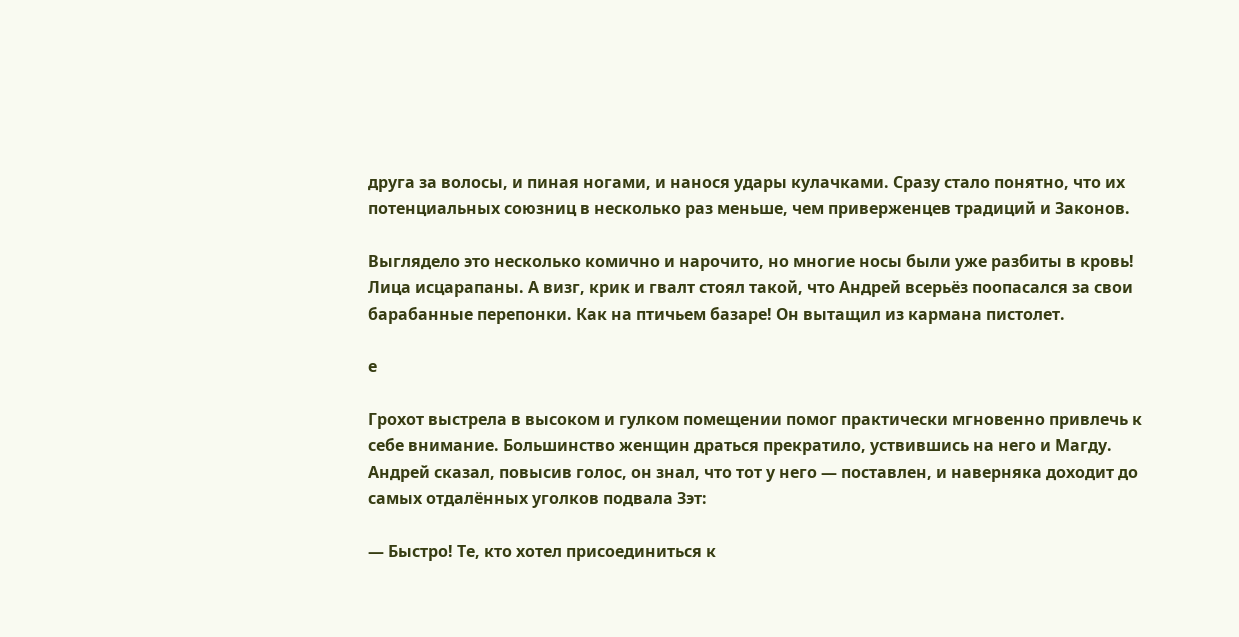друга за волосы, и пиная ногами, и нанося удары кулачками. Сразу стало понятно, что их потенциальных союзниц в несколько раз меньше, чем приверженцев традиций и Законов.

Выглядело это несколько комично и нарочито, но многие носы были уже разбиты в кровь! Лица исцарапаны. А визг, крик и гвалт стоял такой, что Андрей всерьёз поопасался за свои барабанные перепонки. Как на птичьем базаре! Он вытащил из кармана пистолет.

е

Грохот выстрела в высоком и гулком помещении помог практически мгновенно привлечь к себе внимание. Большинство женщин драться прекратило, уствившись на него и Магду. Андрей сказал, повысив голос, он знал, что тот у него — поставлен, и наверняка доходит до самых отдалённых уголков подвала Зэт:

— Быстро! Те, кто хотел присоединиться к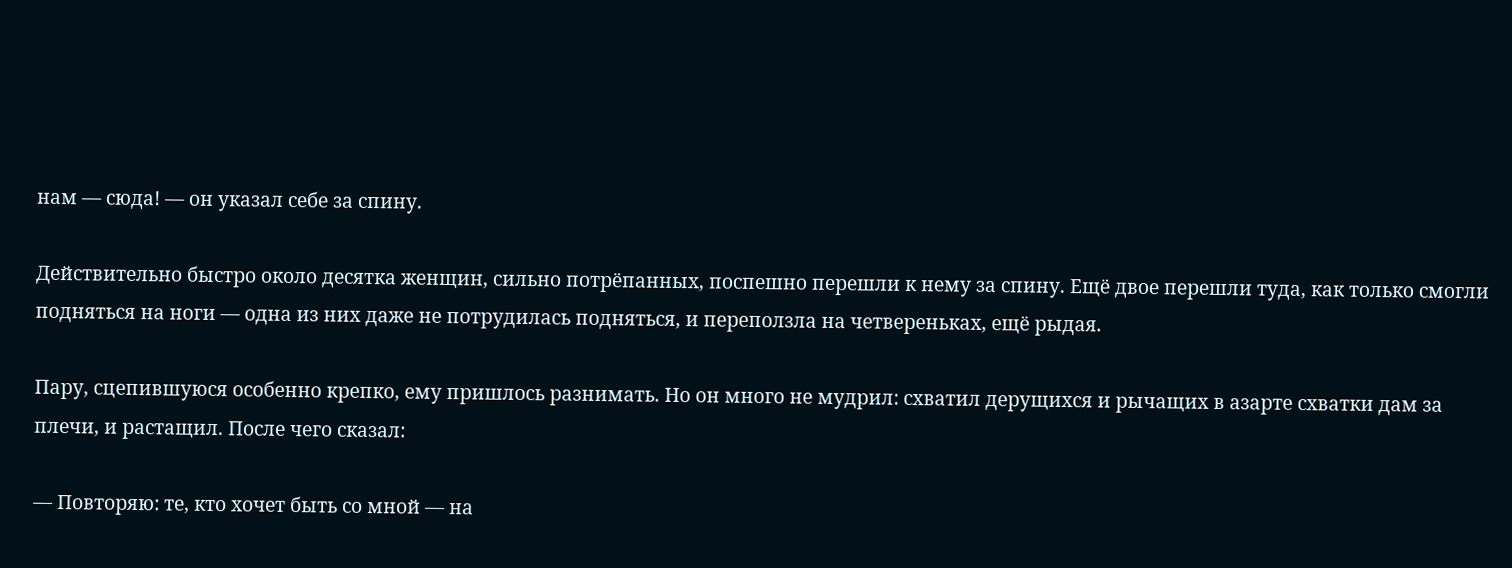нам — сюда! — он указал себе за спину.

Действительно быстро около десятка женщин, сильно потрёпанных, поспешно перешли к нему за спину. Ещё двое перешли туда, как только смогли подняться на ноги — одна из них даже не потрудилась подняться, и переползла на четвереньках, ещё рыдая.

Пару, сцепившуюся особенно крепко, ему пришлось разнимать. Но он много не мудрил: схватил дерущихся и рычащих в азарте схватки дам за плечи, и растащил. После чего сказал:

— Повторяю: те, кто хочет быть со мной — на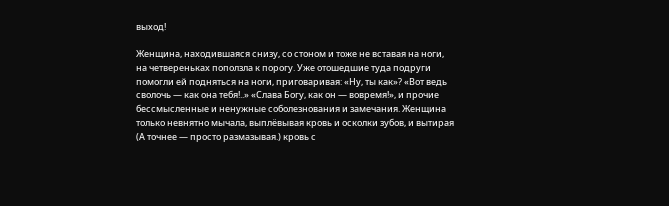выход!

Женщина, находившаяся снизу, со стоном и тоже не вставая на ноги, на четвереньках поползла к порогу. Уже отошедшие туда подруги помогли ей подняться на ноги, приговаривая: «Ну, ты как»? «Вот ведь сволочь — как она тебя!..» «Слава Богу, как он — вовремя!», и прочие бессмысленные и ненужные соболезнования и замечания. Женщина только невнятно мычала, выплёвывая кровь и осколки зубов, и вытирая (А точнее — просто размазывая.) кровь с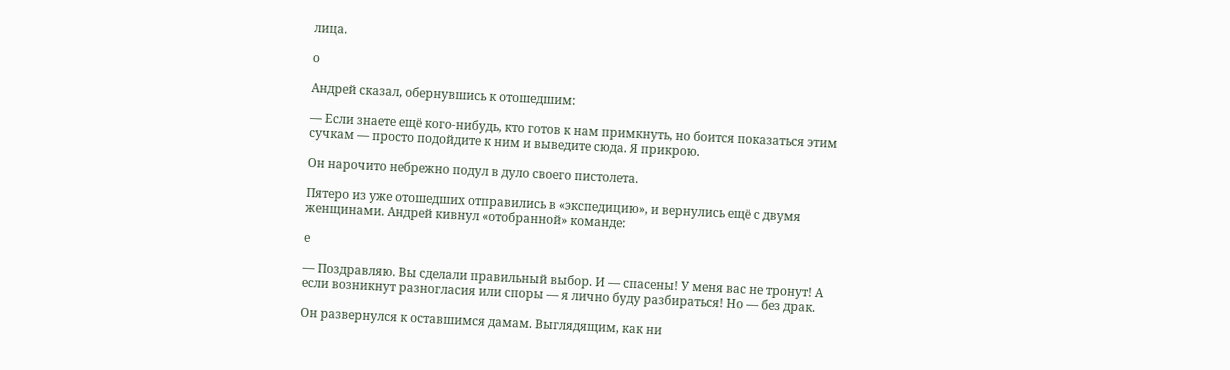лица.

о

Андрей сказал, обернувшись к отошедшим:

— Если знаете ещё кого-нибудь, кто готов к нам примкнуть, но боится показаться этим сучкам — просто подойдите к ним и выведите сюда. Я прикрою.

Он нарочито небрежно подул в дуло своего пистолета.

Пятеро из уже отошедших отправились в «экспедицию», и вернулись ещё с двумя женщинами. Андрей кивнул «отобранной» команде:

е

— Поздравляю. Вы сделали правильный выбор. И — спасены! У меня вас не тронут! А если возникнут разногласия или споры — я лично буду разбираться! Но — без драк.

Он развернулся к оставшимся дамам. Выглядящим, как ни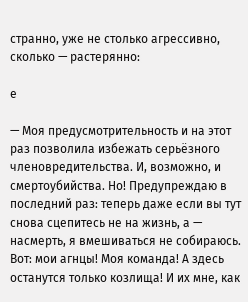странно, уже не столько агрессивно, сколько — растерянно:

е

— Моя предусмотрительность и на этот раз позволила избежать серьёзного членовредительства. И, возможно, и смертоубийства. Но! Предупреждаю в последний раз: теперь даже если вы тут снова сцепитесь не на жизнь, а — насмерть, я вмешиваться не собираюсь. Вот: мои агнцы! Моя команда! А здесь останутся только козлища! И их мне, как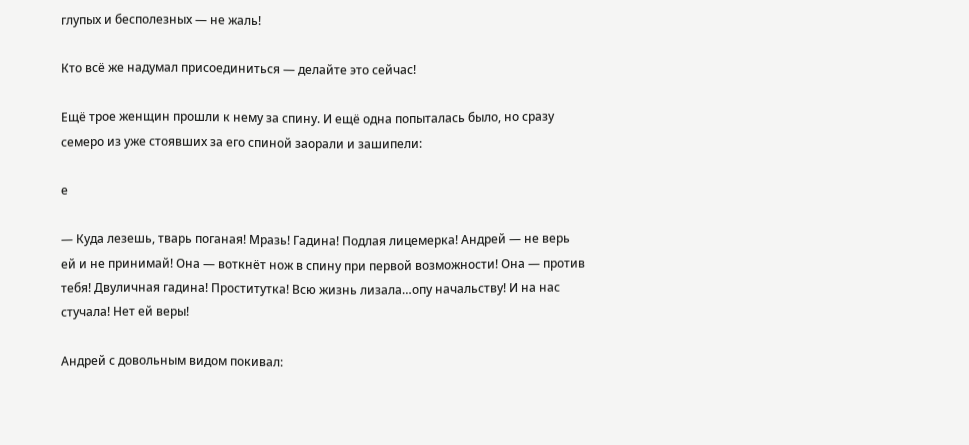глупых и бесполезных — не жаль!

Кто всё же надумал присоединиться — делайте это сейчас!

Ещё трое женщин прошли к нему за спину. И ещё одна попыталась было, но сразу семеро из уже стоявших за его спиной заорали и зашипели:

е

— Куда лезешь, тварь поганая! Мразь! Гадина! Подлая лицемерка! Андрей — не верь ей и не принимай! Она — воткнёт нож в спину при первой возможности! Она — против тебя! Двуличная гадина! Проститутка! Всю жизнь лизала…опу начальству! И на нас стучала! Нет ей веры!

Андрей с довольным видом покивал: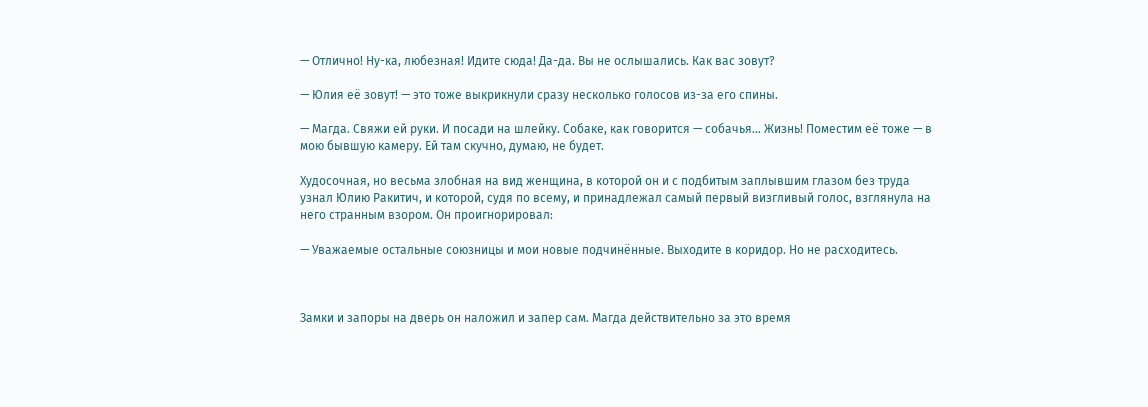— Отлично! Ну-ка, любезная! Идите сюда! Да-да. Вы не ослышались. Как вас зовут?

— Юлия её зовут! — это тоже выкрикнули сразу несколько голосов из-за его спины.

— Магда. Свяжи ей руки. И посади на шлейку. Собаке, как говорится — собачья… Жизнь! Поместим её тоже — в мою бывшую камеру. Ей там скучно, думаю, не будет.

Худосочная, но весьма злобная на вид женщина, в которой он и с подбитым заплывшим глазом без труда узнал Юлию Ракитич, и которой, судя по всему, и принадлежал самый первый визгливый голос, взглянула на него странным взором. Он проигнорировал:

— Уважаемые остальные союзницы и мои новые подчинённые. Выходите в коридор. Но не расходитесь.



Замки и запоры на дверь он наложил и запер сам. Магда действительно за это время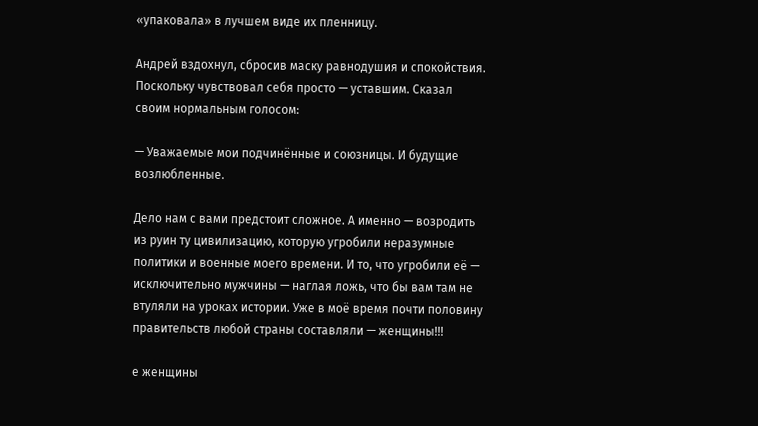«упаковала» в лучшем виде их пленницу.

Андрей вздохнул, сбросив маску равнодушия и спокойствия. Поскольку чувствовал себя просто — уставшим. Сказал своим нормальным голосом:

— Уважаемые мои подчинённые и союзницы. И будущие возлюбленные.

Дело нам с вами предстоит сложное. А именно — возродить из руин ту цивилизацию, которую угробили неразумные политики и военные моего времени. И то, что угробили её — исключительно мужчины — наглая ложь, что бы вам там не втуляли на уроках истории. Уже в моё время почти половину правительств любой страны составляли — женщины!!!

е женщины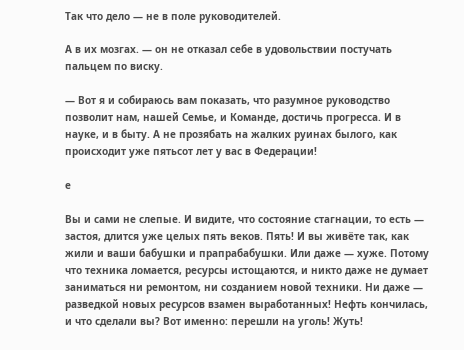Так что дело — не в поле руководителей.

А в их мозгах. — он не отказал себе в удовольствии постучать пальцем по виску.

— Вот я и собираюсь вам показать, что разумное руководство позволит нам, нашей Семье, и Команде, достичь прогресса. И в науке, и в быту. А не прозябать на жалких руинах былого, как происходит уже пятьсот лет у вас в Федерации!

е

Вы и сами не слепые. И видите, что состояние стагнации, то есть — застоя, длится уже целых пять веков. Пять! И вы живёте так, как жили и ваши бабушки и прапрабабушки. Или даже — хуже. Потому что техника ломается, ресурсы истощаются, и никто даже не думает заниматься ни ремонтом, ни созданием новой техники. Ни даже — разведкой новых ресурсов взамен выработанных! Нефть кончилась, и что сделали вы? Вот именно: перешли на уголь! Жуть!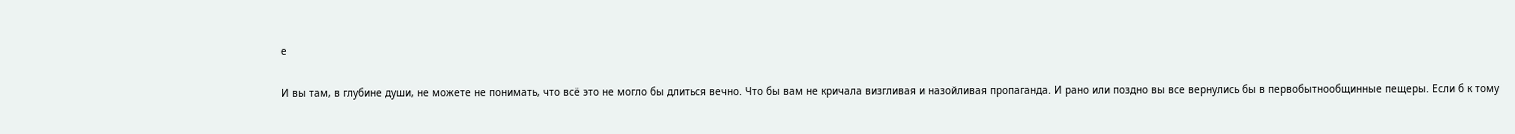е

И вы там, в глубине души, не можете не понимать, что всё это не могло бы длиться вечно. Что бы вам не кричала визгливая и назойливая пропаганда. И рано или поздно вы все вернулись бы в первобытнообщинные пещеры. Если б к тому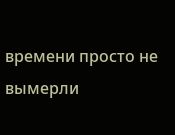времени просто не вымерли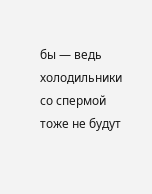бы — ведь холодильники со спермой тоже не будут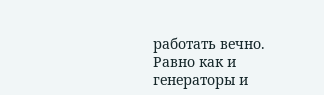работать вечно. Равно как и генераторы и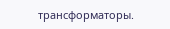трансформаторы.